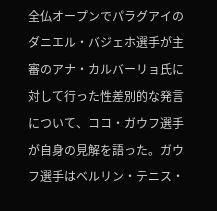全仏オープンでパラグアイのダニエル・バジェホ選手が主審のアナ・カルバーリョ氏に対して行った性差別的な発言について、ココ・ガウフ選手が自身の見解を語った。ガウフ選手はベルリン・テニス・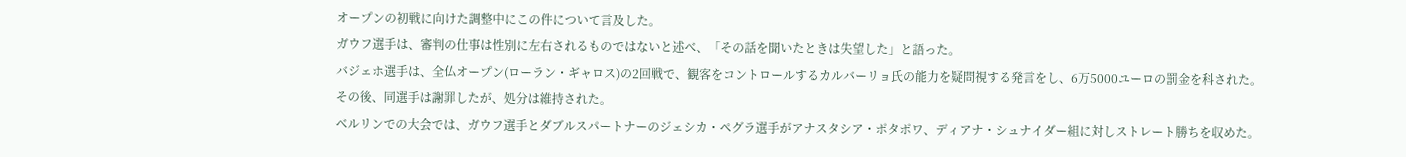オープンの初戦に向けた調整中にこの件について言及した。
ガウフ選手は、審判の仕事は性別に左右されるものではないと述べ、「その話を聞いたときは失望した」と語った。
バジェホ選手は、全仏オープン(ローラン・ギャロス)の2回戦で、観客をコントロールするカルバーリョ氏の能力を疑問視する発言をし、6万5000ユーロの罰金を科された。その後、同選手は謝罪したが、処分は維持された。
ベルリンでの大会では、ガウフ選手とダブルスパートナーのジェシカ・ペグラ選手がアナスタシア・ポタポワ、ディアナ・シュナイダー組に対しストレート勝ちを収めた。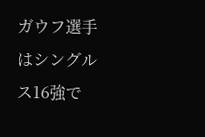ガウフ選手はシングルス16強で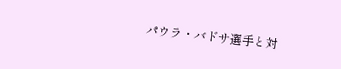パウラ・バドサ選手と対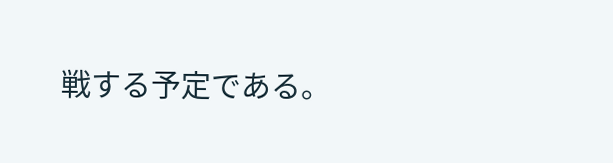戦する予定である。